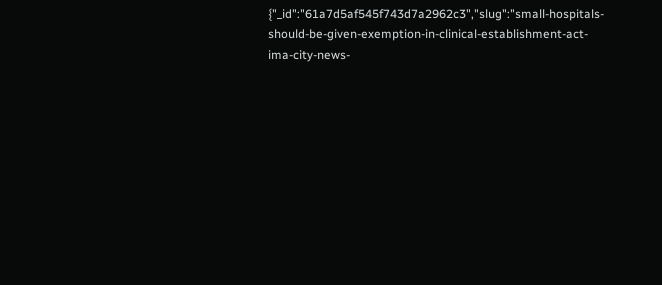{"_id":"61a7d5af545f743d7a2962c3","slug":"small-hospitals-should-be-given-exemption-in-clinical-establishment-act-ima-city-news-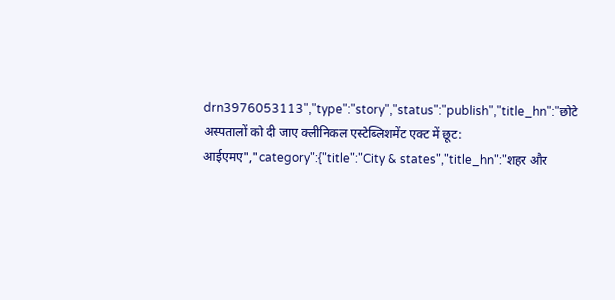drn3976053113","type":"story","status":"publish","title_hn":"छोटे अस्पतालों को दी जाए क्लीनिकल एस्टेब्लिशमेंट एक्ट में छूट: आईएमए","category":{"title":"City & states","title_hn":"शहर और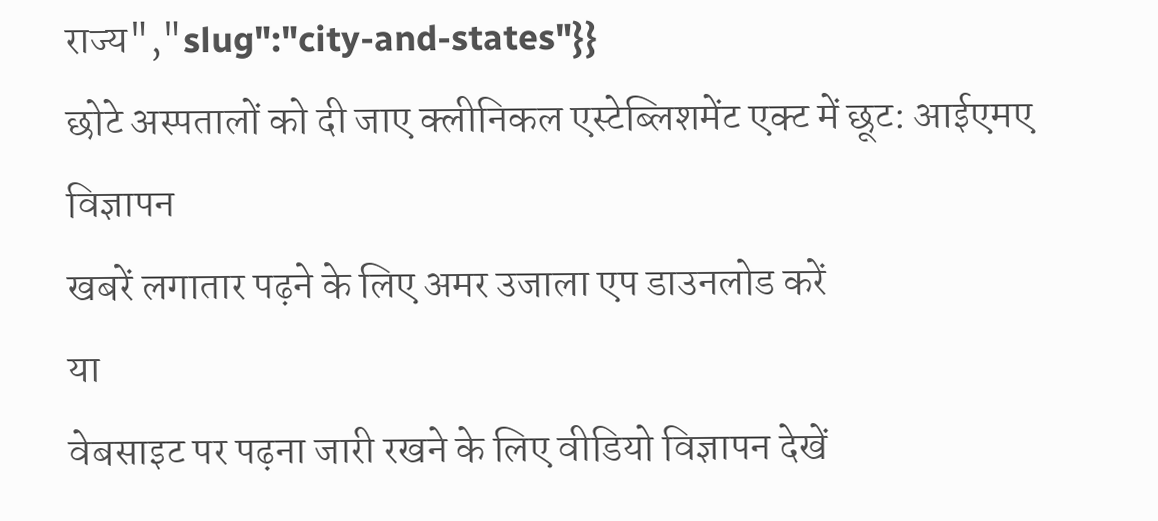राज्य","slug":"city-and-states"}}
छोटे अस्पतालों को दी जाए क्लीनिकल एस्टेब्लिशमेंट एक्ट में छूट: आईएमए
विज्ञापन
खबरें लगातार पढ़ने के लिए अमर उजाला एप डाउनलोड करें
या
वेबसाइट पर पढ़ना जारी रखने के लिए वीडियो विज्ञापन देखें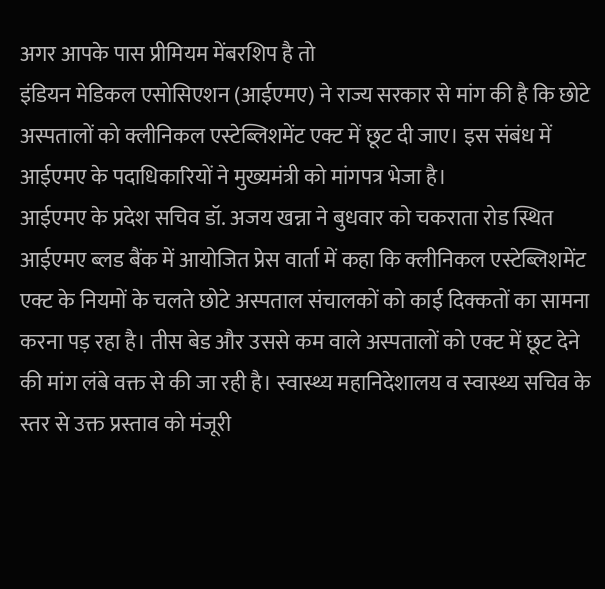अगर आपके पास प्रीमियम मेंबरशिप है तो
इंडियन मेडिकल एसोसिएशन (आईएमए) ने राज्य सरकार से मांग की है कि छोटे अस्पतालों को क्लीनिकल एस्टेब्लिशमेंट एक्ट में छूट दी जाए। इस संबंध में आईएमए के पदाधिकारियों ने मुख्यमंत्री को मांगपत्र भेजा है।
आईएमए के प्रदेश सचिव डॉ. अजय खन्ना ने बुधवार को चकराता रोड स्थित आईएमए ब्लड बैंक में आयोजित प्रेस वार्ता में कहा कि क्लीनिकल एस्टेब्लिशमेंट एक्ट के नियमों के चलते छोटे अस्पताल संचालकों को काई दिक्कतों का सामना करना पड़ रहा है। तीस बेड और उससे कम वाले अस्पतालों को एक्ट में छूट देने की मांग लंबे वक्त से की जा रही है। स्वास्थ्य महानिदेशालय व स्वास्थ्य सचिव के स्तर से उक्त प्रस्ताव को मंजूरी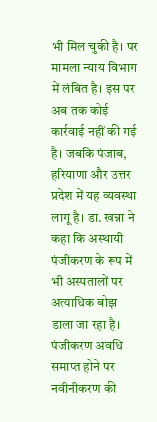भी मिल चुकी है। पर मामला न्याय विभाग में लंबित है। इस पर अब तक कोई कार्रवाई नहीं की गई है। जबकि पंजाब, हरियाणा और उत्तर प्रदेश में यह व्यवस्था लागू है। डा. खन्ना ने कहा कि अस्थायी पंजीकरण के रूप में भी अस्पतालों पर अत्याधिक बोझ डाला जा रहा है। पंजीकरण अवधि समाप्त होने पर नवीनीकरण की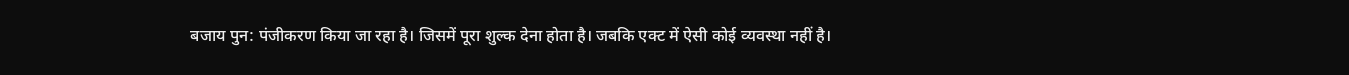बजाय पुन: पंजीकरण किया जा रहा है। जिसमें पूरा शुल्क देना होता है। जबकि एक्ट में ऐसी कोई व्यवस्था नहीं है।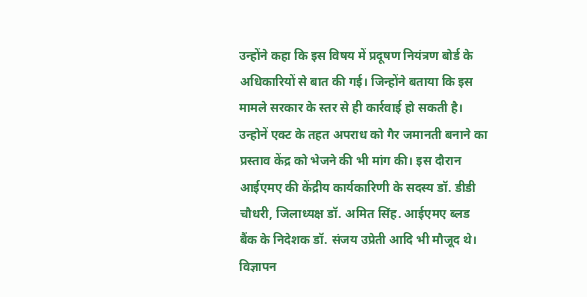उन्होंने कहा कि इस विषय में प्रदूषण नियंत्रण बोर्ड के अधिकारियों से बात की गई। जिन्होंने बताया कि इस मामले सरकार के स्तर से ही कार्रवाई हो सकती है। उन्होनें एक्ट के तहत अपराध को गैर जमानती बनाने का प्रस्ताव केंद्र को भेजने की भी मांग की। इस दौरान आईएमए की केंद्रीय कार्यकारिणी के सदस्य डॉ. डीडी चौधरी, जिलाध्यक्ष डॉ. अमित सिंह. आईएमए ब्लड बैंक के निदेशक डॉ. संजय उप्रेती आदि भी मौजूद थे।
विज्ञापन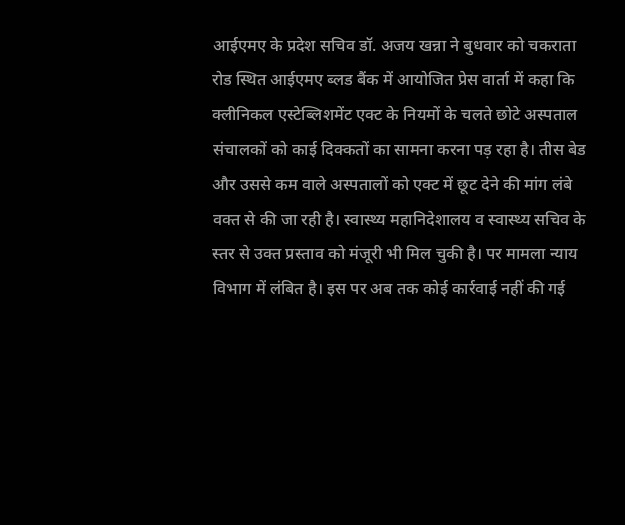आईएमए के प्रदेश सचिव डॉ. अजय खन्ना ने बुधवार को चकराता रोड स्थित आईएमए ब्लड बैंक में आयोजित प्रेस वार्ता में कहा कि क्लीनिकल एस्टेब्लिशमेंट एक्ट के नियमों के चलते छोटे अस्पताल संचालकों को काई दिक्कतों का सामना करना पड़ रहा है। तीस बेड और उससे कम वाले अस्पतालों को एक्ट में छूट देने की मांग लंबे वक्त से की जा रही है। स्वास्थ्य महानिदेशालय व स्वास्थ्य सचिव के स्तर से उक्त प्रस्ताव को मंजूरी भी मिल चुकी है। पर मामला न्याय विभाग में लंबित है। इस पर अब तक कोई कार्रवाई नहीं की गई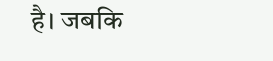है। जबकि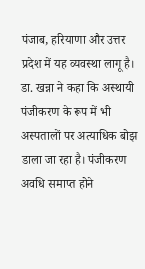पंजाब, हरियाणा और उत्तर प्रदेश में यह व्यवस्था लागू है। डा. खन्ना ने कहा कि अस्थायी पंजीकरण के रूप में भी अस्पतालों पर अत्याधिक बोझ डाला जा रहा है। पंजीकरण अवधि समाप्त होने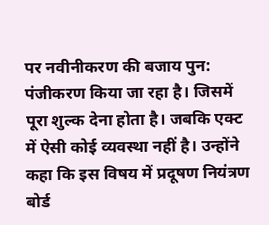पर नवीनीकरण की बजाय पुन: पंजीकरण किया जा रहा है। जिसमें पूरा शुल्क देना होता है। जबकि एक्ट में ऐसी कोई व्यवस्था नहीं है। उन्होंने कहा कि इस विषय में प्रदूषण नियंत्रण बोर्ड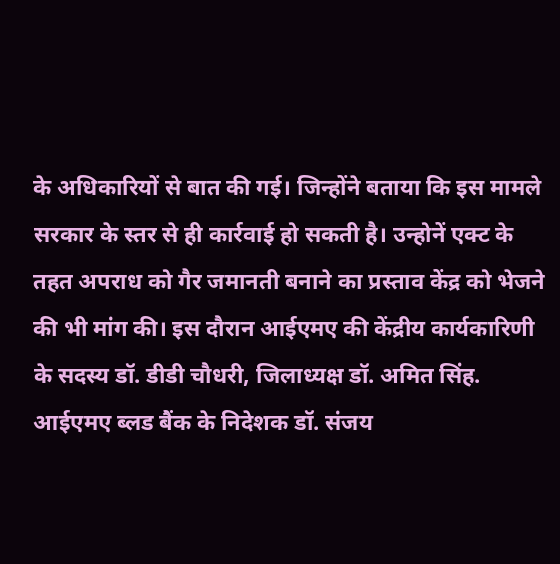के अधिकारियों से बात की गई। जिन्होंने बताया कि इस मामले सरकार के स्तर से ही कार्रवाई हो सकती है। उन्होनें एक्ट के तहत अपराध को गैर जमानती बनाने का प्रस्ताव केंद्र को भेजने की भी मांग की। इस दौरान आईएमए की केंद्रीय कार्यकारिणी के सदस्य डॉ. डीडी चौधरी, जिलाध्यक्ष डॉ. अमित सिंह. आईएमए ब्लड बैंक के निदेशक डॉ. संजय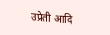उप्रेती आदि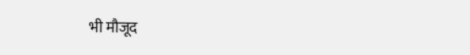भी मौजूद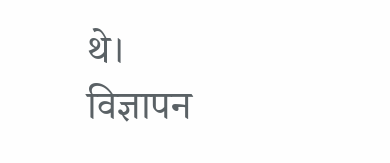थे।
विज्ञापन